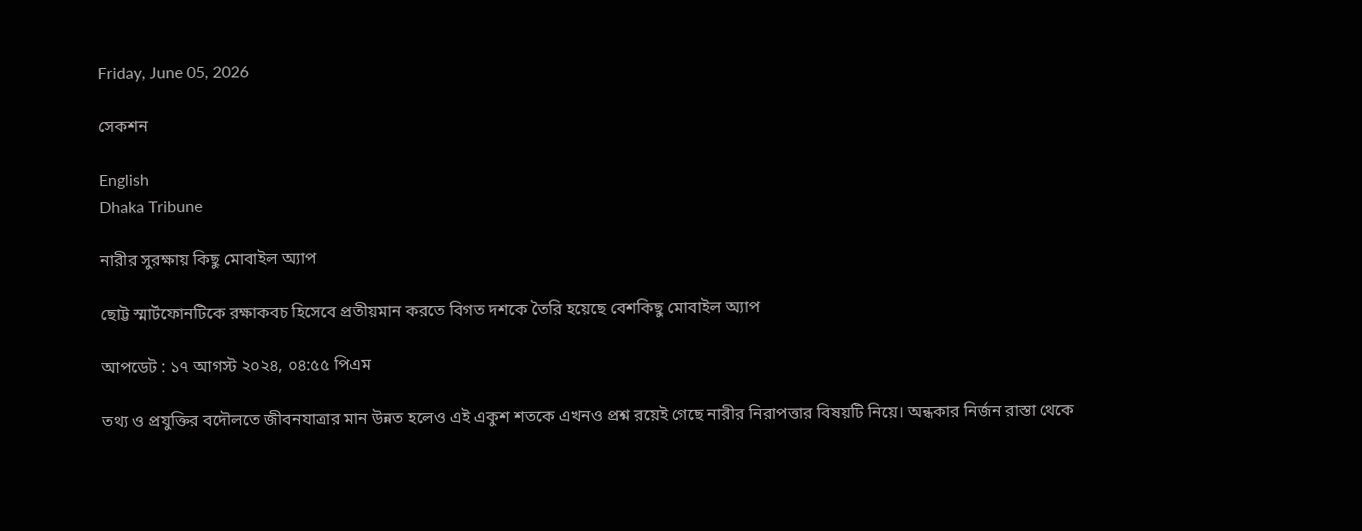Friday, June 05, 2026

সেকশন

English
Dhaka Tribune

নারীর সুরক্ষায় কিছু মোবাইল অ্যাপ

ছোট্ট স্মার্টফোনটিকে রক্ষাকবচ হিসেবে প্রতীয়মান করতে বিগত দশকে তৈরি হয়েছে বেশকিছু মোবাইল অ্যাপ

আপডেট : ১৭ আগস্ট ২০২৪, ০৪:৫৫ পিএম

তথ্য ও প্রযুক্তির বদৌলতে জীবনযাত্রার মান উন্নত হলেও এই একুশ শতকে এখনও প্রশ্ন রয়েই গেছে নারীর নিরাপত্তার বিষয়টি নিয়ে। অন্ধকার নির্জন রাস্তা থেকে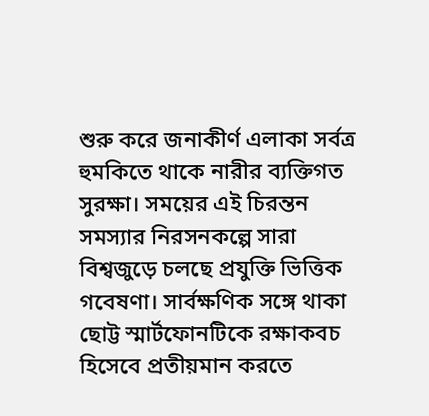শুরু করে জনাকীর্ণ এলাকা সর্বত্র হুমকিতে থাকে নারীর ব্যক্তিগত সুরক্ষা। সময়ের এই চিরন্তন সমস্যার নিরসনকল্পে সারা বিশ্বজুড়ে চলছে প্রযুক্তি ভিত্তিক গবেষণা। সার্বক্ষণিক সঙ্গে থাকা ছোট্ট স্মার্টফোনটিকে রক্ষাকবচ হিসেবে প্রতীয়মান করতে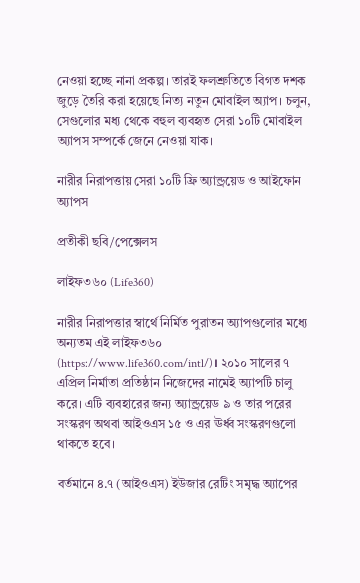নেওয়া হচ্ছে নানা প্রকল্প। তারই ফলশ্রুতিতে বিগত দশক জুড়ে তৈরি করা হয়েছে নিত্য নতুন মোবাইল অ্যাপ। চলুন, সেগুলোর মধ্য থেকে বহুল ব্যবহৃত সেরা ১০টি মোবাইল অ্যাপস সম্পর্কে জেনে নেওয়া যাক।

নারীর নিরাপত্তায় সেরা ১০টি ফ্রি অ্যান্ড্রয়েড ও আইফোন অ্যাপস

প্রতীকী ছবি/পেক্সেলস

লাইফ৩৬০ (Life360)

নারীর নিরাপত্তার স্বার্থে নির্মিত পুরাতন অ্যাপগুলোর মধ্যে অন্যতম এই লাইফ৩৬০ (https://www.life360.com/intl/)। ২০১০ সালের ৭ এপ্রিল নির্মাতা প্রতিষ্ঠান নিজেদের নামেই অ্যাপটি চালু করে। এটি ব্যবহারের জন্য অ্যান্ড্রয়েড ৯ ও তার পরের সংস্করণ অথবা আইওএস ১৫ ও এর ঊর্ধ্ব সংস্করণগুলো থাকতে হবে।

বর্তমানে ৪.৭ (আইওএস) ইউজার রেটিং সমৃদ্ধ অ্যাপের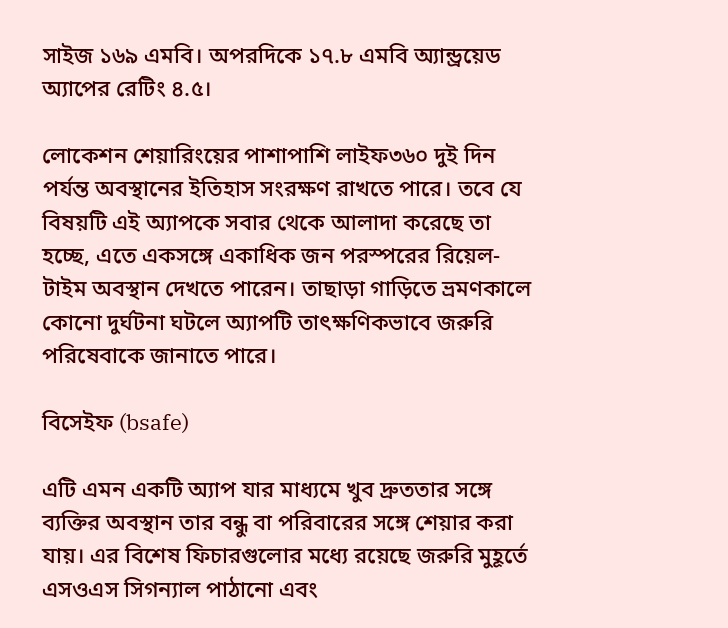সাইজ ১৬৯ এমবি। অপরদিকে ১৭.৮ এমবি অ্যান্ড্রয়েড অ্যাপের রেটিং ৪.৫।

লোকেশন শেয়ারিংয়ের পাশাপাশি লাইফ৩৬০ দুই দিন পর্যন্ত অবস্থানের ইতিহাস সংরক্ষণ রাখতে পারে। তবে যে বিষয়টি এই অ্যাপকে সবার থেকে আলাদা করেছে তা হচ্ছে, এতে একসঙ্গে একাধিক জন পরস্পরের রিয়েল-টাইম অবস্থান দেখতে পারেন। তাছাড়া গাড়িতে ভ্রমণকালে কোনো দুর্ঘটনা ঘটলে অ্যাপটি তাৎক্ষণিকভাবে জরুরি পরিষেবাকে জানাতে পারে।

বিসেইফ (bsafe)

এটি এমন একটি অ্যাপ যার মাধ্যমে খুব দ্রুততার সঙ্গে ব্যক্তির অবস্থান তার বন্ধু বা পরিবারের সঙ্গে শেয়ার করা যায়। এর বিশেষ ফিচারগুলোর মধ্যে রয়েছে জরুরি মুহূর্তে এসওএস সিগন্যাল পাঠানো এবং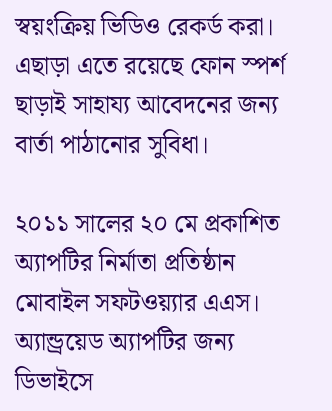স্বয়ংক্রিয় ভিডিও রেকর্ড করা। এছাড়া এতে রয়েছে ফোন স্পর্শ ছাড়াই সাহায্য আবেদনের জন্য বার্তা পাঠানোর সুবিধা।

২০১১ সালের ২০ মে প্রকাশিত অ্যাপটির নির্মাতা প্রতিষ্ঠান মোবাইল সফটওয়্যার এএস। অ্যান্ড্রয়েড অ্যাপটির জন্য ডিভাইসে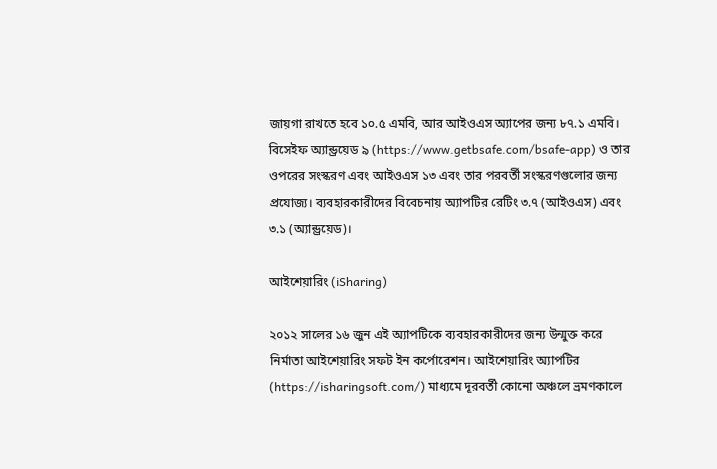জায়গা রাখতে হবে ১০.৫ এমবি, আর আইওএস অ্যাপের জন্য ৮৭.১ এমবি। বিসেইফ অ্যান্ড্রয়েড ৯ (https://www.getbsafe.com/bsafe-app) ও তার ওপরের সংস্করণ এবং আইওএস ১৩ এবং তার পরবর্তী সংস্করণগুলোর জন্য প্রযোজ্য। ব্যবহারকারীদের বিবেচনায় অ্যাপটির রেটিং ৩.৭ (আইওএস) এবং ৩.১ (অ্যান্ড্রয়েড)।

আইশেয়ারিং (iSharing)

২০১২ সালের ১৬ জুন এই অ্যাপটিকে ব্যবহারকারীদের জন্য উন্মুক্ত করে নির্মাতা আইশেয়ারিং সফট ইন কর্পোরেশন। আইশেয়ারিং অ্যাপটির (https://isharingsoft.com/) মাধ্যমে দূরবর্তী কোনো অঞ্চলে ভ্রমণকালে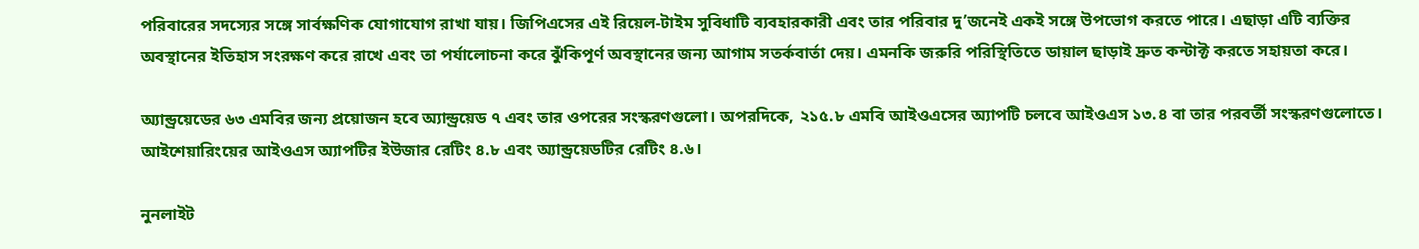পরিবারের সদস্যের সঙ্গে সার্বক্ষণিক যোগাযোগ রাখা যায়। জিপিএসের এই রিয়েল-টাইম সুবিধাটি ব্যবহারকারী এবং তার পরিবার দু’জনেই একই সঙ্গে উপভোগ করতে পারে। এছাড়া এটি ব্যক্তির অবস্থানের ইতিহাস সংরক্ষণ করে রাখে এবং তা পর্যালোচনা করে ঝুঁকিপূর্ণ অবস্থানের জন্য আগাম সতর্কবার্তা দেয়। এমনকি জরুরি পরিস্থিতিতে ডায়াল ছাড়াই দ্রুত কন্টাক্ট করতে সহায়তা করে।

অ্যান্ড্রয়েডের ৬৩ এমবির জন্য প্রয়োজন হবে অ্যান্ড্রয়েড ৭ এবং তার ওপরের সংস্করণগুলো। অপরদিকে, ২১৫.৮ এমবি আইওএসের অ্যাপটি চলবে আইওএস ১৩.৪ বা তার পরবর্তী সংস্করণগুলোতে। আইশেয়ারিংয়ের আইওএস অ্যাপটির ইউজার রেটিং ৪.৮ এবং অ্যান্ড্রয়েডটির রেটিং ৪.৬।

নুনলাইট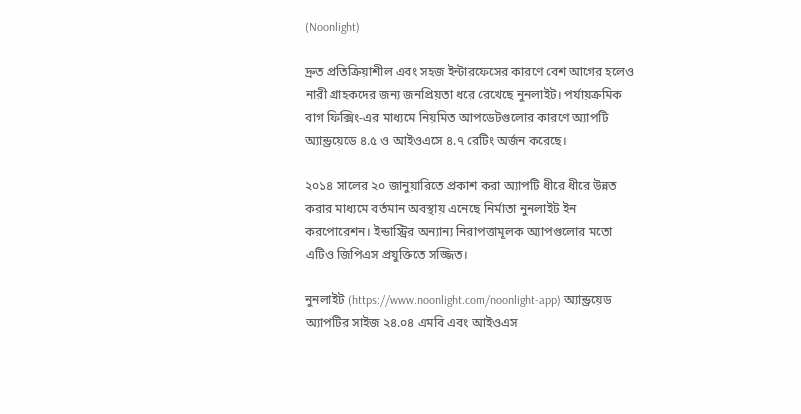(Noonlight)

দ্রুত প্রতিক্রিয়াশীল এবং সহজ ইন্টারফেসের কারণে বেশ আগের হলেও নারী গ্রাহকদের জন্য জনপ্রিয়তা ধরে রেখেছে নুনলাইট। পর্যায়ক্রমিক বাগ ফিক্সিং-এর মাধ্যমে নিয়মিত আপডেটগুলোর কারণে অ্যাপটি অ্যান্ড্রয়েডে ৪.৫ ও আইওএসে ৪.৭ রেটিং অর্জন করেছে।

২০১৪ সালের ২০ জানুয়ারিতে প্রকাশ করা অ্যাপটি ধীরে ধীরে উন্নত করার মাধ্যমে বর্তমান অবস্থায় এনেছে নির্মাতা নুনলাইট ইন করপোরেশন। ইন্ডাস্ট্রির অন্যান্য নিরাপত্তামূলক অ্যাপগুলোর মতো এটিও জিপিএস প্রযুক্তিতে সজ্জিত।

নুনলাইট (https://www.noonlight.com/noonlight-app) অ্যান্ড্রয়েড অ্যাপটির সাইজ ২৪.০৪ এমবি এবং আইওএস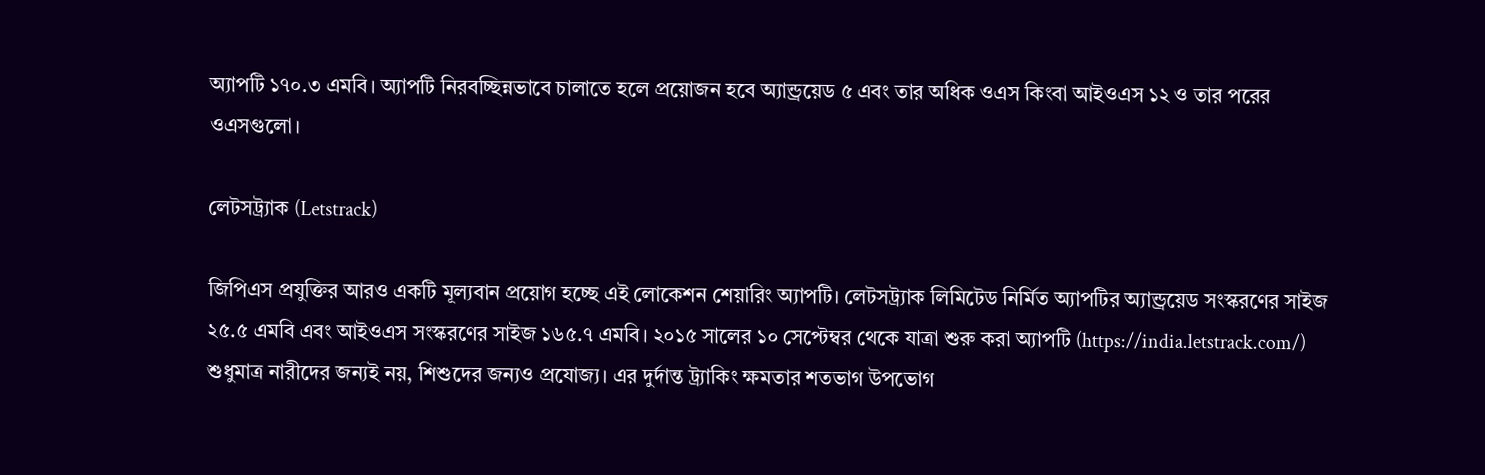অ্যাপটি ১৭০.৩ এমবি। অ্যাপটি নিরবচ্ছিন্নভাবে চালাতে হলে প্রয়োজন হবে অ্যান্ড্রয়েড ৫ এবং তার অধিক ওএস কিংবা আইওএস ১২ ও তার পরের ওএসগুলো।

লেটসট্র্যাক (Letstrack)

জিপিএস প্রযুক্তির আরও একটি মূল্যবান প্রয়োগ হচ্ছে এই লোকেশন শেয়ারিং অ্যাপটি। লেটসট্র্যাক লিমিটেড নির্মিত অ্যাপটির অ্যান্ড্রয়েড সংস্করণের সাইজ ২৫.৫ এমবি এবং আইওএস সংস্করণের সাইজ ১৬৫.৭ এমবি। ২০১৫ সালের ১০ সেপ্টেম্বর থেকে যাত্রা শুরু করা অ্যাপটি (https://india.letstrack.com/) শুধুমাত্র নারীদের জন্যই নয়, শিশুদের জন্যও প্রযোজ্য। এর দুর্দান্ত ট্র্যাকিং ক্ষমতার শতভাগ উপভোগ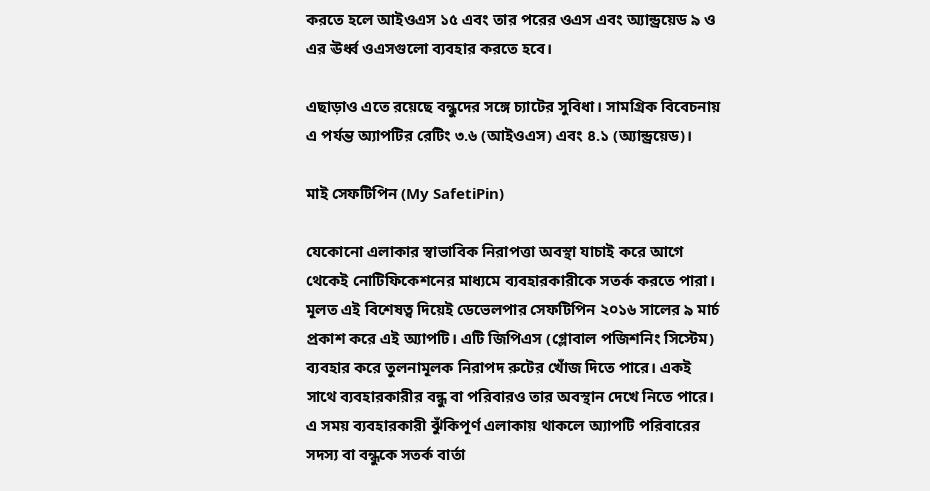করতে হলে আইওএস ১৫ এবং তার পরের ওএস এবং অ্যান্ড্রয়েড ৯ ও এর ঊর্ধ্ব ওএসগুলো ব্যবহার করতে হবে।

এছাড়াও এতে রয়েছে বন্ধুদের সঙ্গে চ্যাটের সুবিধা। সামগ্রিক বিবেচনায় এ পর্যন্ত অ্যাপটির রেটিং ৩.৬ (আইওএস) এবং ৪.১ (অ্যান্ড্রয়েড)।

মাই সেফটিপিন (My SafetiPin)

যেকোনো এলাকার স্বাভাবিক নিরাপত্তা অবস্থা যাচাই করে আগে থেকেই নোটিফিকেশনের মাধ্যমে ব্যবহারকারীকে সতর্ক করতে পারা। মূলত এই বিশেষত্ব দিয়েই ডেভেলপার সেফটিপিন ২০১৬ সালের ৯ মার্চ প্রকাশ করে এই অ্যাপটি। এটি জিপিএস (গ্লোবাল পজিশনিং সিস্টেম) ব্যবহার করে তুলনামূলক নিরাপদ রুটের খোঁজ দিতে পারে। একই সাথে ব্যবহারকারীর বন্ধু বা পরিবারও তার অবস্থান দেখে নিতে পারে। এ সময় ব্যবহারকারী ঝুঁকিপূর্ণ এলাকায় থাকলে অ্যাপটি পরিবারের সদস্য বা বন্ধুকে সতর্ক বার্তা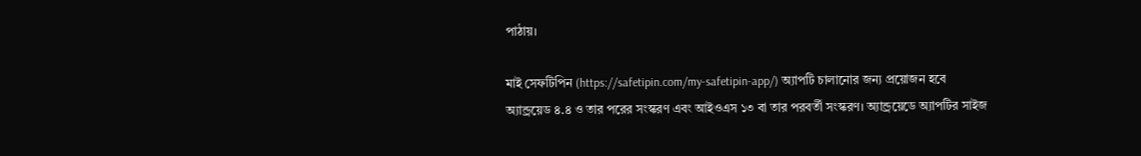পাঠায়।

মাই সেফটিপিন (https://safetipin.com/my-safetipin-app/) অ্যাপটি চালানোর জন্য প্রয়োজন হবে অ্যান্ড্রয়েড ৪.৪ ও তার পরের সংস্করণ এবং আইওএস ১৩ বা তার পরবর্তী সংস্করণ। অ্যান্ড্রয়েডে অ্যাপটির সাইজ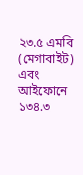২৩.৫ এমবি (মেগাবাইট) এবং আইফোনে ১৩৪.৩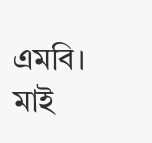এমবি। মাই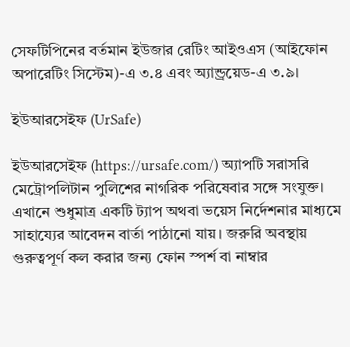সেফটিপিনের বর্তমান ইউজার রেটিং আইওএস (আইফোন অপারেটিং সিস্টেম)-এ ৩.৪ এবং অ্যান্ড্রয়েড-এ ৩.৯।

ইউআরসেইফ (UrSafe)

ইউআরসেইফ (https://ursafe.com/) অ্যাপটি সরাসরি মেট্রোপলিটান পুলিশের নাগরিক পরিষেবার সঙ্গে সংযুক্ত। এখানে শুধুমাত্র একটি ট্যাপ অথবা ভয়েস নির্দেশনার মাধ্যমে সাহায্যের আবেদন বার্তা পাঠানো যায়। জরুরি অবস্থায় গুরুত্বপূর্ণ কল করার জন্য ফোন স্পর্শ বা নাম্বার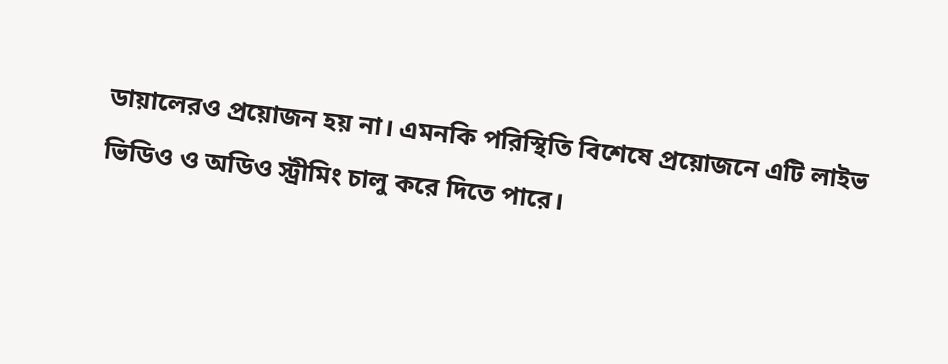ডায়ালেরও প্রয়োজন হয় না। এমনকি পরিস্থিতি বিশেষে প্রয়োজনে এটি লাইভ ভিডিও ও অডিও স্ট্রীমিং চালু করে দিতে পারে।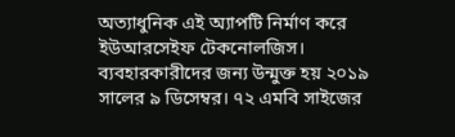অত্যাধুনিক এই অ্যাপটি নির্মাণ করে ইউআরসেইফ টেকনোলজিস। ব্যবহারকারীদের জন্য উন্মুক্ত হয় ২০১৯ সালের ৯ ডিসেম্বর। ৭২ এমবি সাইজের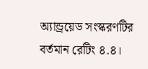অ্যান্ড্রয়েড সংস্করণটির বর্তমান রেটিং ৪.৪।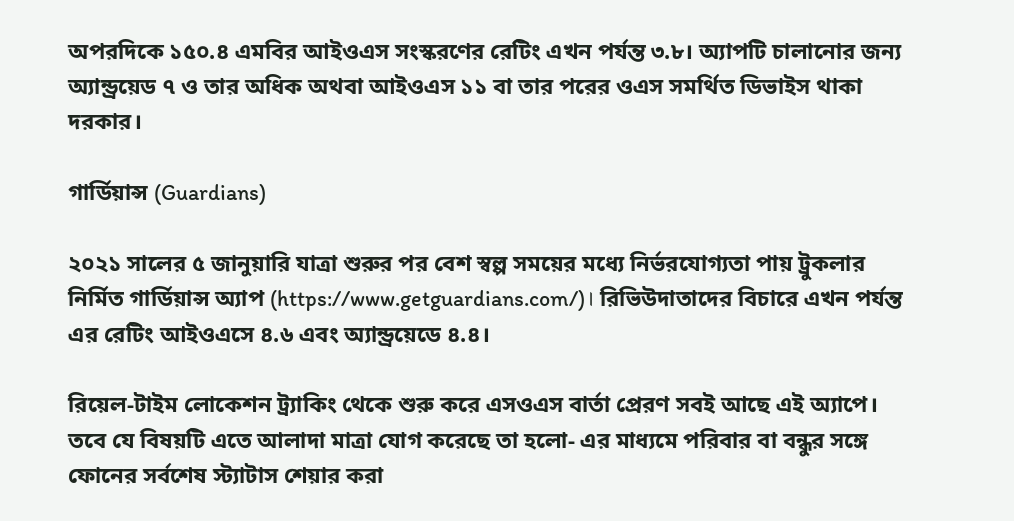অপরদিকে ১৫০.৪ এমবির আইওএস সংস্করণের রেটিং এখন পর্যন্ত ৩.৮। অ্যাপটি চালানোর জন্য অ্যান্ড্রয়েড ৭ ও তার অধিক অথবা আইওএস ১১ বা তার পরের ওএস সমর্থিত ডিভাইস থাকা দরকার।

গার্ডিয়ান্স (Guardians)

২০২১ সালের ৫ জানুয়ারি যাত্রা শুরুর পর বেশ স্বল্প সময়ের মধ্যে নির্ভরযোগ্যতা পায় ট্রুকলার নির্মিত গার্ডিয়ান্স অ্যাপ (https://www.getguardians.com/)। রিভিউদাতাদের বিচারে এখন পর্যন্ত এর রেটিং আইওএসে ৪.৬ এবং অ্যান্ড্রয়েডে ৪.৪।

রিয়েল-টাইম লোকেশন ট্র্যাকিং থেকে শুরু করে এসওএস বার্তা প্রেরণ সবই আছে এই অ্যাপে। তবে যে বিষয়টি এতে আলাদা মাত্রা যোগ করেছে তা হলো- এর মাধ্যমে পরিবার বা বন্ধুর সঙ্গে ফোনের সর্বশেষ স্ট্যাটাস শেয়ার করা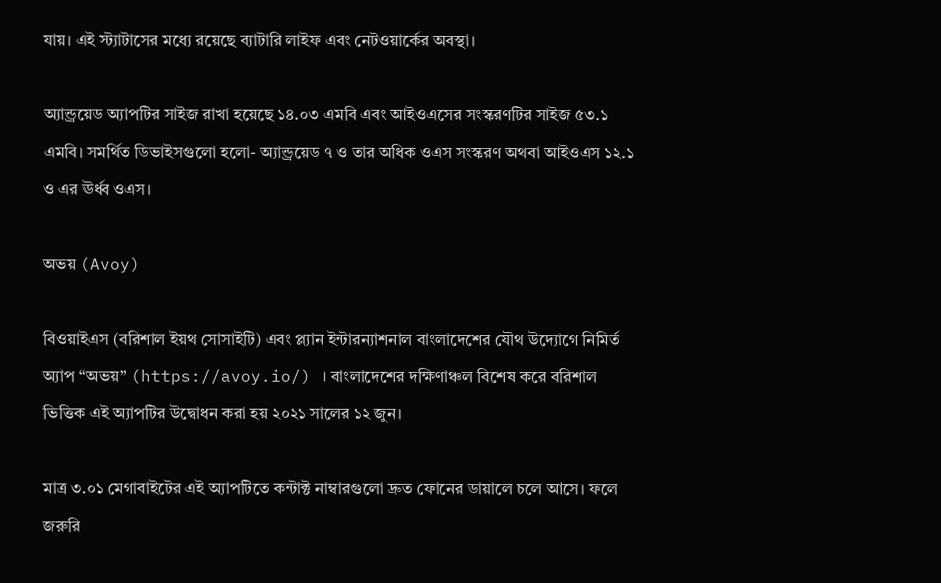যায়। এই স্ট্যাটাসের মধ্যে রয়েছে ব্যাটারি লাইফ এবং নেটওয়ার্কের অবস্থা।

অ্যান্ড্রয়েড অ্যাপটির সাইজ রাখা হয়েছে ১৪.০৩ এমবি এবং আইওএসের সংস্করণটির সাইজ ৫৩.১ এমবি। সমর্থিত ডিভাইসগুলো হলো- অ্যান্ড্রয়েড ৭ ও তার অধিক ওএস সংস্করণ অথবা আইওএস ১২.১ ও এর ঊর্ধ্ব ওএস।

অভয় (Avoy)

বিওয়াইএস (বরিশাল ইয়থ সোসাইটি) এবং প্ল্যান ইন্টারন্যাশনাল বাংলাদেশের যৌথ উদ্যোগে নিমির্ত অ্যাপ “অভয়” (https://avoy.io/) । বাংলাদেশের দক্ষিণাঞ্চল বিশেষ করে বরিশাল ভিত্তিক এই অ্যাপটির উদ্বোধন করা হয় ২০২১ সালের ১২ জুন।

মাত্র ৩.০১ মেগাবাইটের এই অ্যাপটিতে কন্টাক্ট নাম্বারগুলো দ্রুত ফোনের ডায়ালে চলে আসে। ফলে জরুরি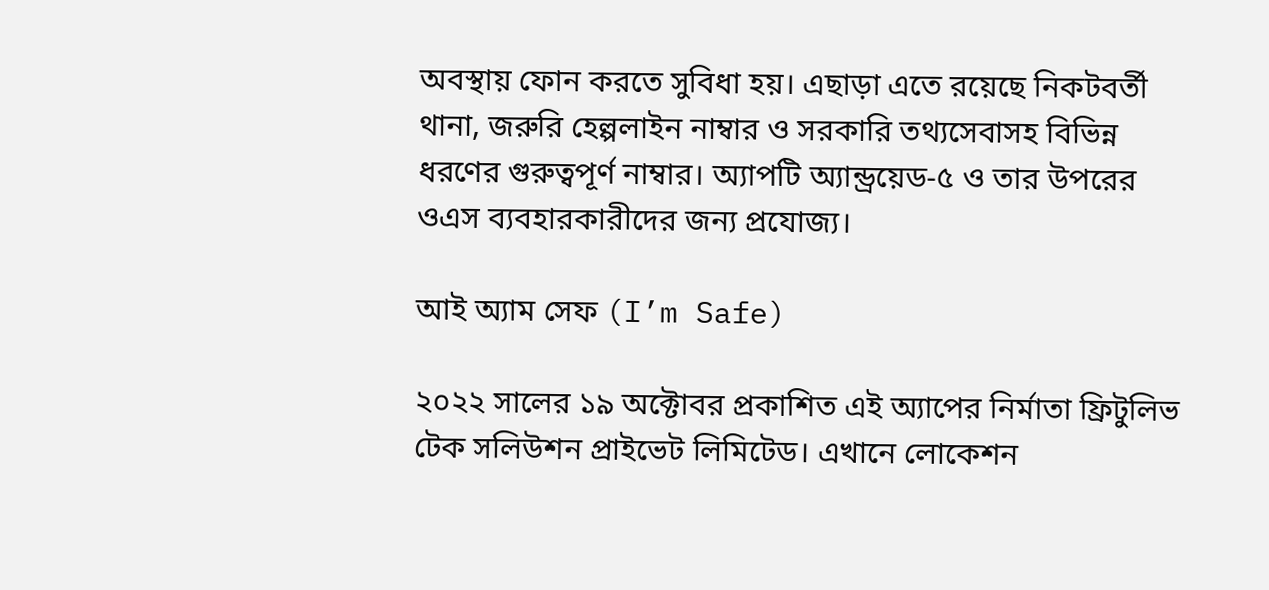অবস্থায় ফোন করতে সুবিধা হয়। এছাড়া এতে রয়েছে নিকটবর্তী থানা, জরুরি হেল্পলাইন নাম্বার ও সরকারি তথ্যসেবাসহ বিভিন্ন ধরণের গুরুত্বপূর্ণ নাম্বার। অ্যাপটি অ্যান্ড্রয়েড-৫ ও তার উপরের ওএস ব্যবহারকারীদের জন্য প্রযোজ্য।

আই অ্যাম সেফ (I’m Safe)

২০২২ সালের ১৯ অক্টোবর প্রকাশিত এই অ্যাপের নির্মাতা ফ্রিটুলিভ টেক সলিউশন প্রাইভেট লিমিটেড। এখানে লোকেশন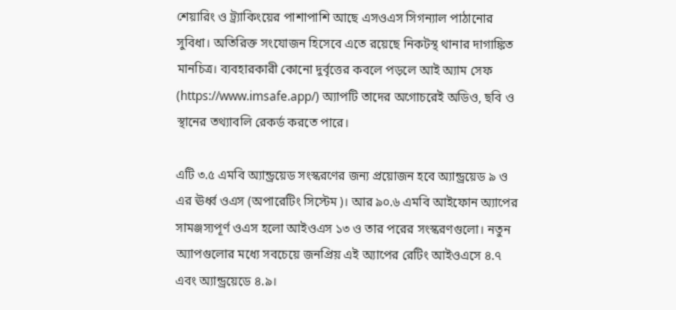শেয়ারিং ও ট্র্যাকিংয়ের পাশাপাশি আছে এসওএস সিগন্যাল পাঠানোর সুবিধা। অতিরিক্ত সংযোজন হিসেবে এতে রয়েছে নিকটস্থ থানার দাগাঙ্কিত মানচিত্র। ব্যবহারকারী কোনো দুর্বৃত্তের কবলে পড়লে আই অ্যাম সেফ (https://www.imsafe.app/) অ্যাপটি তাদের অগোচরেই অডিও, ছবি ও স্থানের তথ্যাবলি রেকর্ড করতে পারে।

এটি ৩.৫ এমবি অ্যান্ড্রয়েড সংস্করণের জন্য প্রয়োজন হবে অ্যান্ড্রয়েড ৯ ও এর ঊর্ধ্ব ওএস (অপারেটিং সিস্টেম)। আর ৯০.৬ এমবি আইফোন অ্যাপের সামঞ্জস্যপূর্ণ ওএস হলো আইওএস ১৩ ও তার পরের সংস্করণগুলো। নতুন অ্যাপগুলোর মধ্যে সবচেয়ে জনপ্রিয় এই অ্যাপের রেটিং আইওএসে ৪.৭ এবং অ্যান্ড্রয়েডে ৪.৯।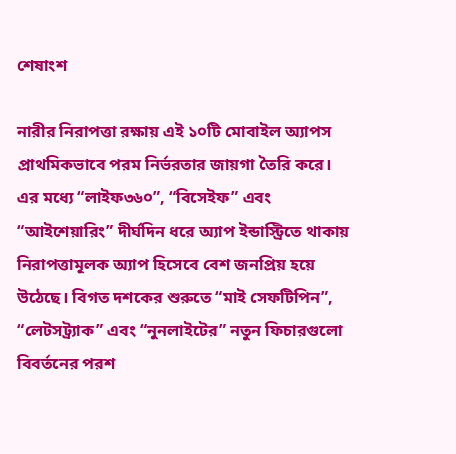শেষাংশ

নারীর নিরাপত্তা রক্ষায় এই ১০টি মোবাইল অ্যাপস প্রাথমিকভাবে পরম নির্ভরতার জায়গা তৈরি করে। এর মধ্যে “লাইফ৩৬০”, “বিসেইফ” এবং “আইশেয়ারিং” দীর্ঘদিন ধরে অ্যাপ ইন্ডাস্ট্রিতে থাকায় নিরাপত্তামূলক অ্যাপ হিসেবে বেশ জনপ্রিয় হয়ে উঠেছে। বিগত দশকের শুরুতে “মাই সেফটিপিন”, “লেটসট্র্যাক” এবং “নুনলাইটের” নতুন ফিচারগুলো বিবর্তনের পরশ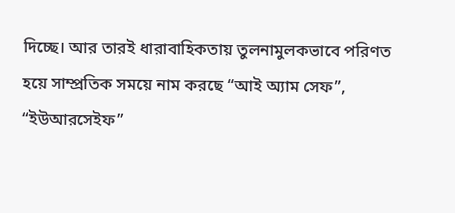দিচ্ছে। আর তারই ধারাবাহিকতায় তুলনামুলকভাবে পরিণত হয়ে সাম্প্রতিক সময়ে নাম করছে “আই অ্যাম সেফ”, “ইউআরসেইফ”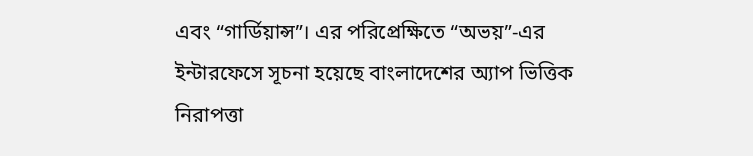এবং “গার্ডিয়ান্স”। এর পরিপ্রেক্ষিতে “অভয়”-এর ইন্টারফেসে সূচনা হয়েছে বাংলাদেশের অ্যাপ ভিত্তিক নিরাপত্তা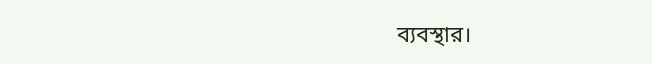ব্যবস্থার।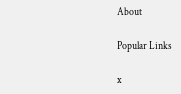About

Popular Links

x